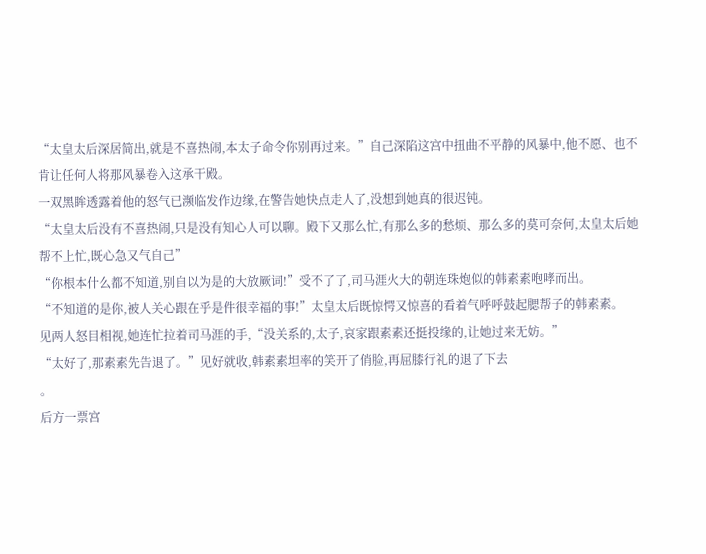“太皇太后深居简出,就是不喜热闹,本太子命令你别再过来。”自己深陷这宫中扭曲不平静的风暴中,他不愿、也不肯让任何人将那风暴卷入这承干殿。
一双黑眸透露着他的怒气已濒临发作边缘,在警告她快点走人了,没想到她真的很迟钝。
“太皇太后没有不喜热闹,只是没有知心人可以聊。殿下又那么忙,有那么多的愁烦、那么多的莫可奈何,太皇太后她帮不上忙,既心急又气自己”
“你根本什么都不知道,别自以为是的大放厥词!”受不了了,司马涯火大的朝连珠炮似的韩素素咆哮而出。
“不知道的是你,被人关心跟在乎是件很幸福的事!”太皇太后既惊愕又惊喜的看着气呼呼鼓起腮帮子的韩素素。
见两人怒目相视,她连忙拉着司马涯的手,“没关系的,太子,哀家跟素素还挺投缘的,让她过来无妨。”
“太好了,那素素先告退了。”见好就收,韩素素坦率的笑开了俏脸,再屈膝行礼的退了下去
。
后方一票宫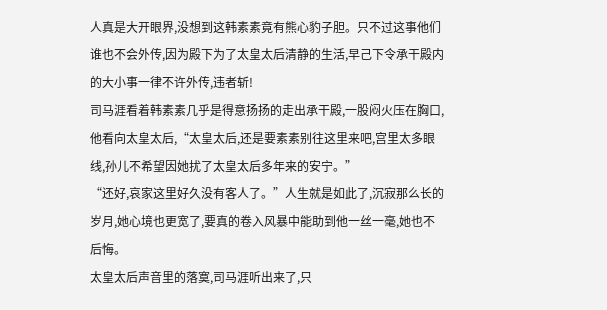人真是大开眼界,没想到这韩素素竟有熊心豹子胆。只不过这事他们谁也不会外传,因为殿下为了太皇太后清静的生活,早己下令承干殿内的大小事一律不许外传,违者斩!
司马涯看着韩素素几乎是得意扬扬的走出承干殿,一股闷火压在胸口,他看向太皇太后,“太皇太后,还是要素素别往这里来吧,宫里太多眼线,孙儿不希望因她扰了太皇太后多年来的安宁。”
“还好,哀家这里好久没有客人了。”人生就是如此了,沉寂那么长的岁月,她心境也更宽了,要真的卷入风暴中能助到他一丝一毫,她也不后悔。
太皇太后声音里的落寞,司马涯听出来了,只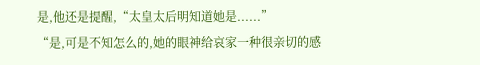是,他还是提醒,“太皇太后明知道她是......”
“是,可是不知怎么的,她的眼神给哀家一种很亲切的感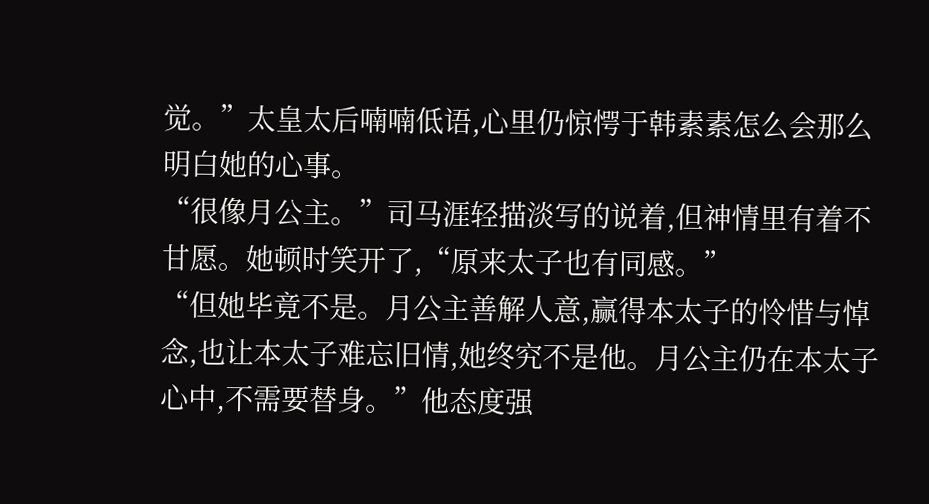觉。”太皇太后喃喃低语,心里仍惊愕于韩素素怎么会那么明白她的心事。
“很像月公主。”司马涯轻描淡写的说着,但神情里有着不甘愿。她顿时笑开了,“原来太子也有同感。”
“但她毕竟不是。月公主善解人意,赢得本太子的怜惜与悼念,也让本太子难忘旧情,她终究不是他。月公主仍在本太子心中,不需要替身。”他态度强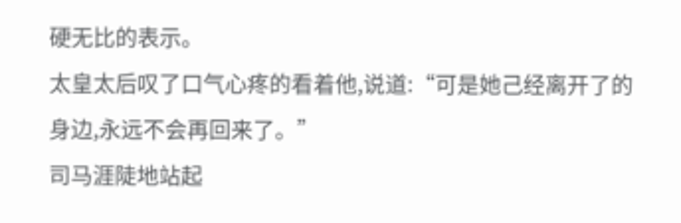硬无比的表示。
太皇太后叹了口气心疼的看着他,说道:“可是她己经离开了的身边,永远不会再回来了。”
司马涯陡地站起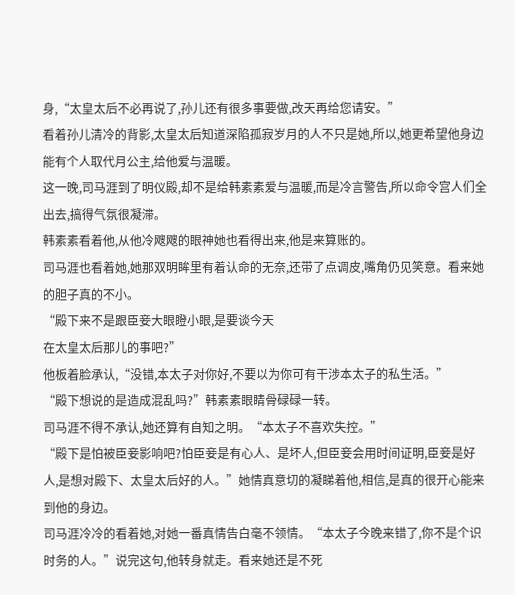身,“太皇太后不必再说了,孙儿还有很多事要做,改天再给您请安。”
看着孙儿清冷的背影,太皇太后知道深陷孤寂岁月的人不只是她,所以,她更希望他身边能有个人取代月公主,给他爱与温暖。
这一晚,司马涯到了明仪殿,却不是给韩素素爱与温暖,而是冷言警告,所以命令宫人们全出去,搞得气氛很凝滞。
韩素素看着他,从他冷飕飕的眼神她也看得出来,他是来算账的。
司马涯也看着她,她那双明眸里有着认命的无奈,还带了点调皮,嘴角仍见笑意。看来她的胆子真的不小。
“殿下来不是跟臣妾大眼瞪小眼,是要谈今天
在太皇太后那儿的事吧?”
他板着脸承认,“没错,本太子对你好,不要以为你可有干涉本太子的私生活。”
“殿下想说的是造成混乱吗?”韩素素眼睛骨碌碌一转。
司马涯不得不承认,她还算有自知之明。“本太子不喜欢失控。”
“殿下是怕被臣妾影响吧?怕臣妾是有心人、是坏人,但臣妾会用时间证明,臣妾是好人,是想对殿下、太皇太后好的人。”她情真意切的凝睇着他,相信,是真的很开心能来到他的身边。
司马涯冷冷的看着她,对她一番真情告白毫不领情。“本太子今晚来错了,你不是个识时务的人。”说完这句,他转身就走。看来她还是不死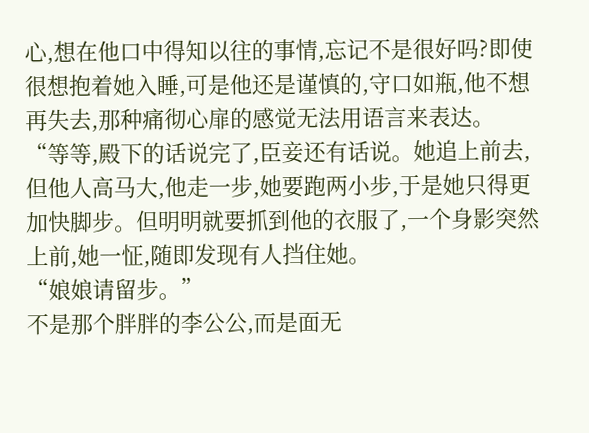心,想在他口中得知以往的事情,忘记不是很好吗?即使很想抱着她入睡,可是他还是谨慎的,守口如瓶,他不想再失去,那种痛彻心扉的感觉无法用语言来表达。
“等等,殿下的话说完了,臣妾还有话说。她追上前去,但他人高马大,他走一步,她要跑两小步,于是她只得更加快脚步。但明明就要抓到他的衣服了,一个身影突然上前,她一怔,随即发现有人挡住她。
“娘娘请留步。”
不是那个胖胖的李公公,而是面无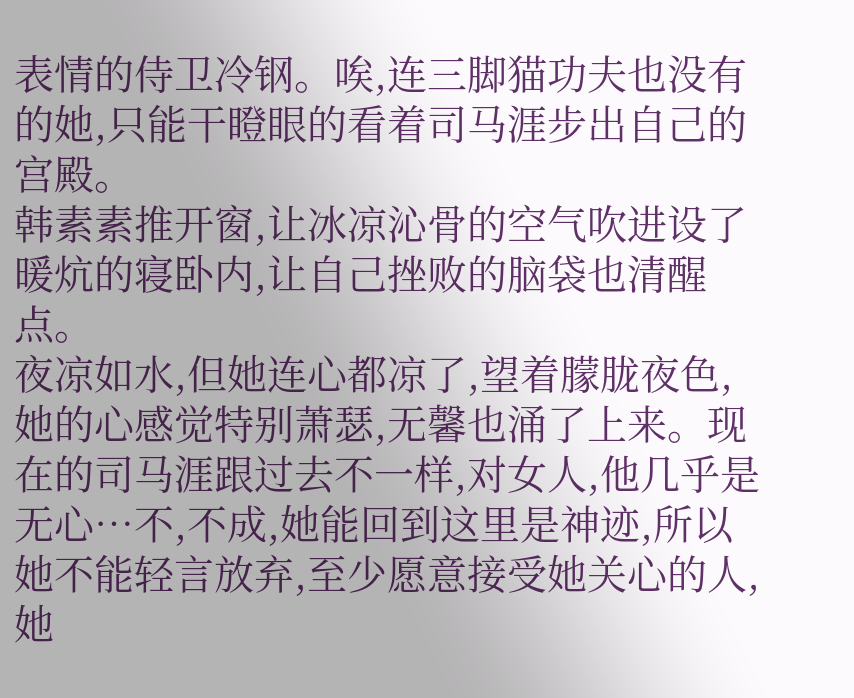表情的侍卫冷钢。唉,连三脚猫功夫也没有的她,只能干瞪眼的看着司马涯步出自己的宫殿。
韩素素推开窗,让冰凉沁骨的空气吹进设了暖炕的寝卧内,让自己挫败的脑袋也清醒点。
夜凉如水,但她连心都凉了,望着朦胧夜色,她的心感觉特别萧瑟,无馨也涌了上来。现在的司马涯跟过去不一样,对女人,他几乎是无心…不,不成,她能回到这里是神迹,所以她不能轻言放弃,至少愿意接受她关心的人,她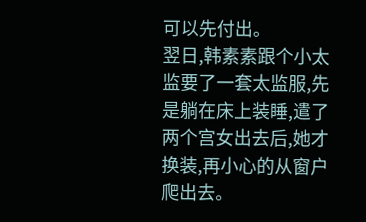可以先付出。
翌日,韩素素跟个小太监要了一套太监服,先是躺在床上装睡,遣了两个宫女出去后,她才换装,再小心的从窗户爬出去。